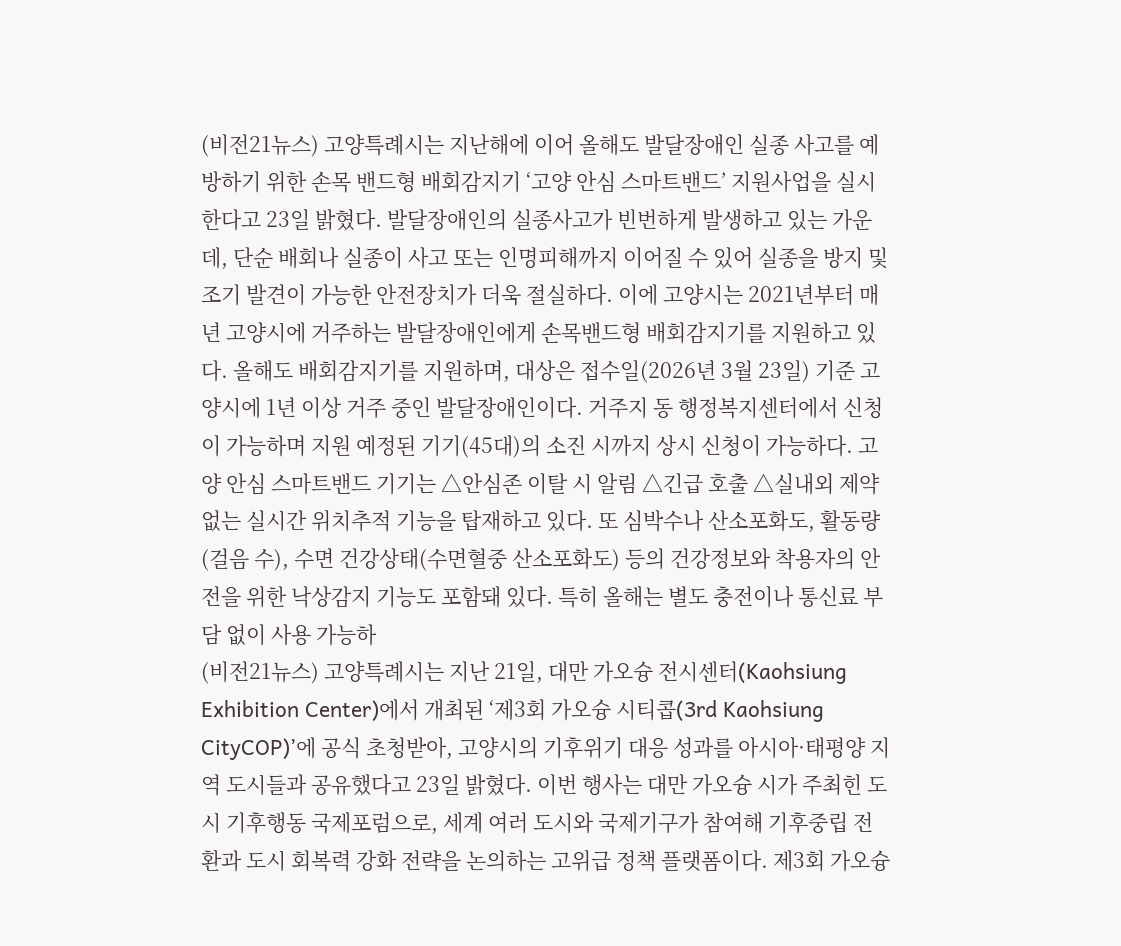(비전21뉴스) 고양특례시는 지난해에 이어 올해도 발달장애인 실종 사고를 예방하기 위한 손목 밴드형 배회감지기 ‘고양 안심 스마트밴드’ 지원사업을 실시한다고 23일 밝혔다. 발달장애인의 실종사고가 빈번하게 발생하고 있는 가운데, 단순 배회나 실종이 사고 또는 인명피해까지 이어질 수 있어 실종을 방지 및 조기 발견이 가능한 안전장치가 더욱 절실하다. 이에 고양시는 2021년부터 매년 고양시에 거주하는 발달장애인에게 손목밴드형 배회감지기를 지원하고 있다. 올해도 배회감지기를 지원하며, 대상은 접수일(2026년 3월 23일) 기준 고양시에 1년 이상 거주 중인 발달장애인이다. 거주지 동 행정복지센터에서 신청이 가능하며 지원 예정된 기기(45대)의 소진 시까지 상시 신청이 가능하다. 고양 안심 스마트밴드 기기는 △안심존 이탈 시 알림 △긴급 호출 △실내외 제약 없는 실시간 위치추적 기능을 탑재하고 있다. 또 심박수나 산소포화도, 활동량(걸음 수), 수면 건강상태(수면혈중 산소포화도) 등의 건강정보와 착용자의 안전을 위한 낙상감지 기능도 포함돼 있다. 특히 올해는 별도 충전이나 통신료 부담 없이 사용 가능하
(비전21뉴스) 고양특례시는 지난 21일, 대만 가오슝 전시센터(Kaohsiung Exhibition Center)에서 개최된 ‘제3회 가오슝 시티콥(3rd Kaohsiung CityCOP)’에 공식 초청받아, 고양시의 기후위기 대응 성과를 아시아·태평양 지역 도시들과 공유했다고 23일 밝혔다. 이번 행사는 대만 가오슝 시가 주최힌 도시 기후행동 국제포럼으로, 세계 여러 도시와 국제기구가 참여해 기후중립 전환과 도시 회복력 강화 전략을 논의하는 고위급 정책 플랫폼이다. 제3회 가오슝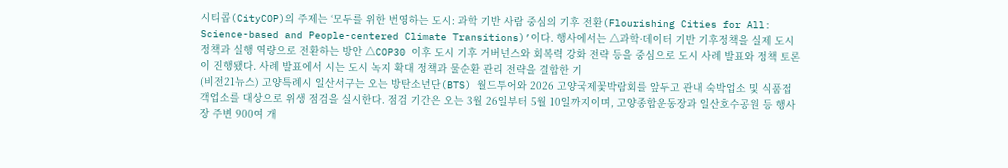시티콥(CityCOP)의 주제는 ‘모두를 위한 번영하는 도시: 과학 기반 사람 중심의 기후 전환(Flourishing Cities for All: Science-based and People-centered Climate Transitions)’이다. 행사에서는 △과학·데이터 기반 기후정책을 실제 도시 정책과 실행 역량으로 전환하는 방안 △COP30 이후 도시 기후 거버넌스와 회복력 강화 전략 등을 중심으로 도시 사례 발표와 정책 토론이 진행됐다. 사례 발표에서 시는 도시 녹지 확대 정책과 물순환 관리 전략을 결합한 기
(비전21뉴스) 고양특례시 일산서구는 오는 방탄소년단(BTS) 월드투어와 2026 고양국제꽃박람회를 앞두고 관내 숙박업소 및 식품접객업소를 대상으로 위생 점검을 실시한다. 점검 기간은 오는 3월 26일부터 5월 10일까지이며, 고양종합운동장과 일산호수공원 등 행사장 주변 900여 개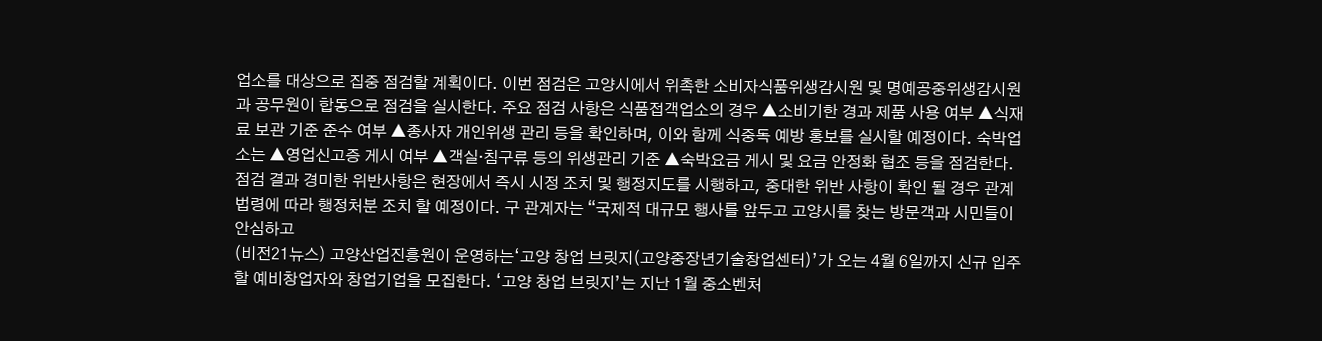업소를 대상으로 집중 점검할 계획이다. 이번 점검은 고양시에서 위촉한 소비자식품위생감시원 및 명예공중위생감시원과 공무원이 합동으로 점검을 실시한다. 주요 점검 사항은 식품접객업소의 경우 ▲소비기한 경과 제품 사용 여부 ▲식재료 보관 기준 준수 여부 ▲종사자 개인위생 관리 등을 확인하며, 이와 함께 식중독 예방 홍보를 실시할 예정이다. 숙박업소는 ▲영업신고증 게시 여부 ▲객실·침구류 등의 위생관리 기준 ▲숙박요금 게시 및 요금 안정화 협조 등을 점검한다. 점검 결과 경미한 위반사항은 현장에서 즉시 시정 조치 및 행정지도를 시행하고, 중대한 위반 사항이 확인 될 경우 관계 법령에 따라 행정처분 조치 할 예정이다. 구 관계자는 “국제적 대규모 행사를 앞두고 고양시를 찾는 방문객과 시민들이 안심하고
(비전21뉴스) 고양산업진흥원이 운영하는‘고양 창업 브릿지(고양중장년기술창업센터)’가 오는 4월 6일까지 신규 입주할 예비창업자와 창업기업을 모집한다. ‘고양 창업 브릿지’는 지난 1월 중소벤처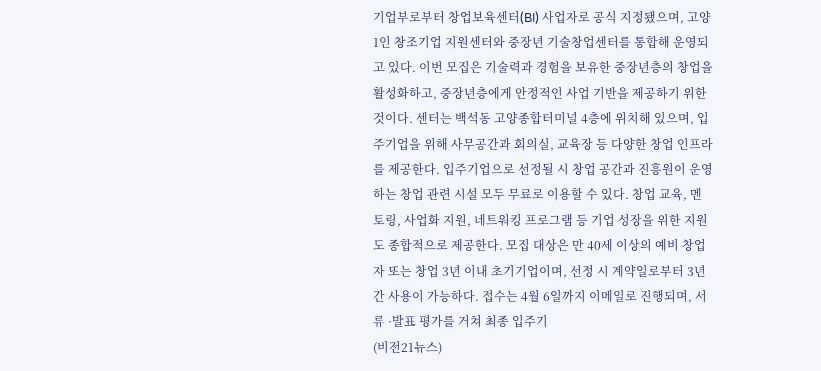기업부로부터 창업보육센터(BI) 사업자로 공식 지정됐으며, 고양 1인 창조기업 지원센터와 중장년 기술창업센터를 통합해 운영되고 있다. 이번 모집은 기술력과 경험을 보유한 중장년층의 창업을 활성화하고, 중장년층에게 안정적인 사업 기반을 제공하기 위한 것이다. 센터는 백석동 고양종합터미널 4층에 위치해 있으며, 입주기업을 위해 사무공간과 회의실, 교육장 등 다양한 창업 인프라를 제공한다. 입주기업으로 선정될 시 창업 공간과 진흥원이 운영하는 창업 관련 시설 모두 무료로 이용할 수 있다. 창업 교육, 멘토링, 사업화 지원, 네트워킹 프로그램 등 기업 성장을 위한 지원도 종합적으로 제공한다. 모집 대상은 만 40세 이상의 예비 창업자 또는 창업 3년 이내 초기기업이며, 선정 시 계약일로부터 3년간 사용이 가능하다. 접수는 4월 6일까지 이메일로 진행되며, 서류 ·발표 평가를 거쳐 최종 입주기
(비전21뉴스)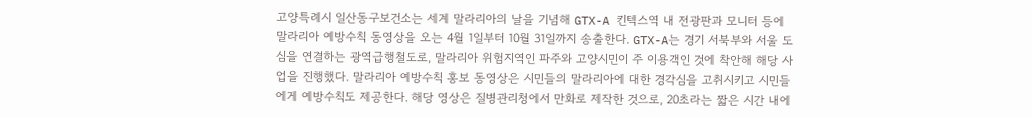고양특례시 일산동구보건소는 세계 말라리아의 날을 기념해 GTX-A 킨텍스역 내 전광판과 모니터 등에 말라리아 예방수칙 동영상을 오는 4월 1일부터 10월 31일까지 송출한다. GTX-A는 경기 서북부와 서울 도심을 연결하는 광역급행철도로, 말라리아 위험지역인 파주와 고양시민이 주 이용객인 것에 착안해 해당 사업을 진행했다. 말라리아 예방수칙 홍보 동영상은 시민들의 말라리아에 대한 경각심을 고취시키고 시민들에게 예방수칙도 제공한다. 해당 영상은 질병관리청에서 만화로 제작한 것으로, 20초라는 짧은 시간 내에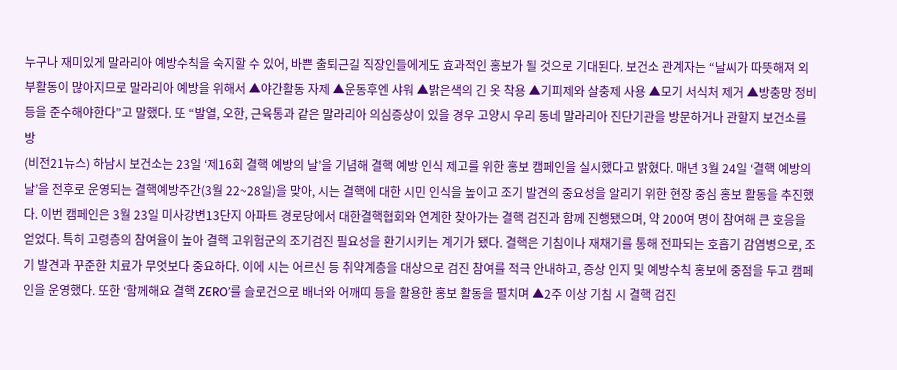누구나 재미있게 말라리아 예방수칙을 숙지할 수 있어, 바쁜 출퇴근길 직장인들에게도 효과적인 홍보가 될 것으로 기대된다. 보건소 관계자는 “날씨가 따뜻해져 외부활동이 많아지므로 말라리아 예방을 위해서 ▲야간활동 자제 ▲운동후엔 샤워 ▲밝은색의 긴 옷 착용 ▲기피제와 살충제 사용 ▲모기 서식처 제거 ▲방충망 정비 등을 준수해야한다”고 말했다. 또 “발열, 오한, 근육통과 같은 말라리아 의심증상이 있을 경우 고양시 우리 동네 말라리아 진단기관을 방문하거나 관할지 보건소를 방
(비전21뉴스) 하남시 보건소는 23일 ‘제16회 결핵 예방의 날’을 기념해 결핵 예방 인식 제고를 위한 홍보 캠페인을 실시했다고 밝혔다. 매년 3월 24일 ‘결핵 예방의 날’을 전후로 운영되는 결핵예방주간(3월 22~28일)을 맞아, 시는 결핵에 대한 시민 인식을 높이고 조기 발견의 중요성을 알리기 위한 현장 중심 홍보 활동을 추진했다. 이번 캠페인은 3월 23일 미사강변13단지 아파트 경로당에서 대한결핵협회와 연계한 찾아가는 결핵 검진과 함께 진행됐으며, 약 200여 명이 참여해 큰 호응을 얻었다. 특히 고령층의 참여율이 높아 결핵 고위험군의 조기검진 필요성을 환기시키는 계기가 됐다. 결핵은 기침이나 재채기를 통해 전파되는 호흡기 감염병으로, 조기 발견과 꾸준한 치료가 무엇보다 중요하다. 이에 시는 어르신 등 취약계층을 대상으로 검진 참여를 적극 안내하고, 증상 인지 및 예방수칙 홍보에 중점을 두고 캠페인을 운영했다. 또한 ‘함께해요 결핵 ZERO’를 슬로건으로 배너와 어깨띠 등을 활용한 홍보 활동을 펼치며 ▲2주 이상 기침 시 결핵 검진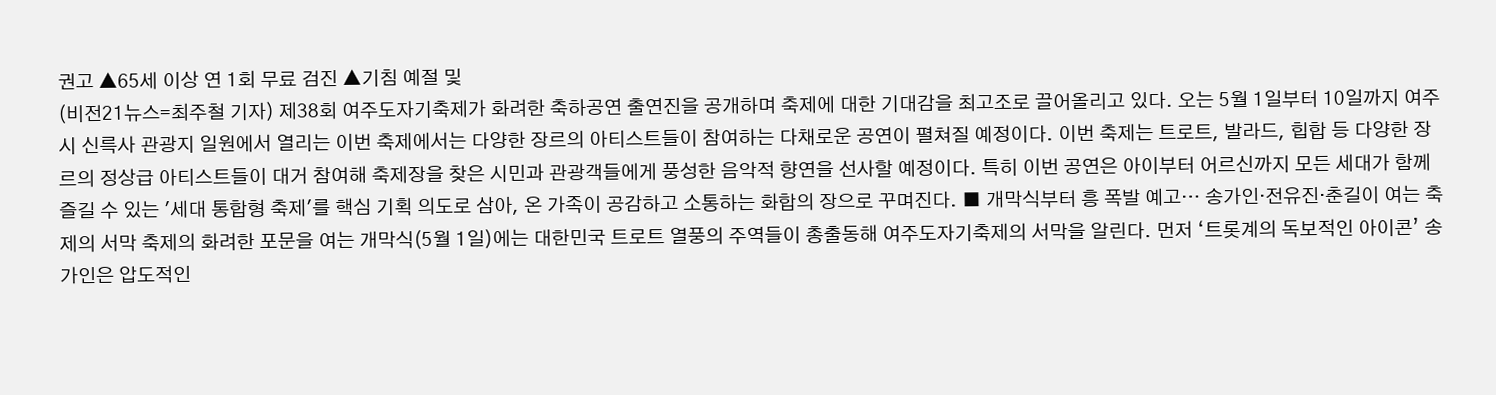권고 ▲65세 이상 연 1회 무료 검진 ▲기침 예절 및
(비전21뉴스=최주철 기자) 제38회 여주도자기축제가 화려한 축하공연 출연진을 공개하며 축제에 대한 기대감을 최고조로 끌어올리고 있다. 오는 5월 1일부터 10일까지 여주시 신륵사 관광지 일원에서 열리는 이번 축제에서는 다양한 장르의 아티스트들이 참여하는 다채로운 공연이 펼쳐질 예정이다. 이번 축제는 트로트, 발라드, 힙합 등 다양한 장르의 정상급 아티스트들이 대거 참여해 축제장을 찾은 시민과 관광객들에게 풍성한 음악적 향연을 선사할 예정이다. 특히 이번 공연은 아이부터 어르신까지 모든 세대가 함께 즐길 수 있는 '세대 통합형 축제'를 핵심 기획 의도로 삼아, 온 가족이 공감하고 소통하는 화합의 장으로 꾸며진다. ■ 개막식부터 흥 폭발 예고… 송가인·전유진·춘길이 여는 축제의 서막 축제의 화려한 포문을 여는 개막식(5월 1일)에는 대한민국 트로트 열풍의 주역들이 총출동해 여주도자기축제의 서막을 알린다. 먼저 ‘트롯계의 독보적인 아이콘’ 송가인은 압도적인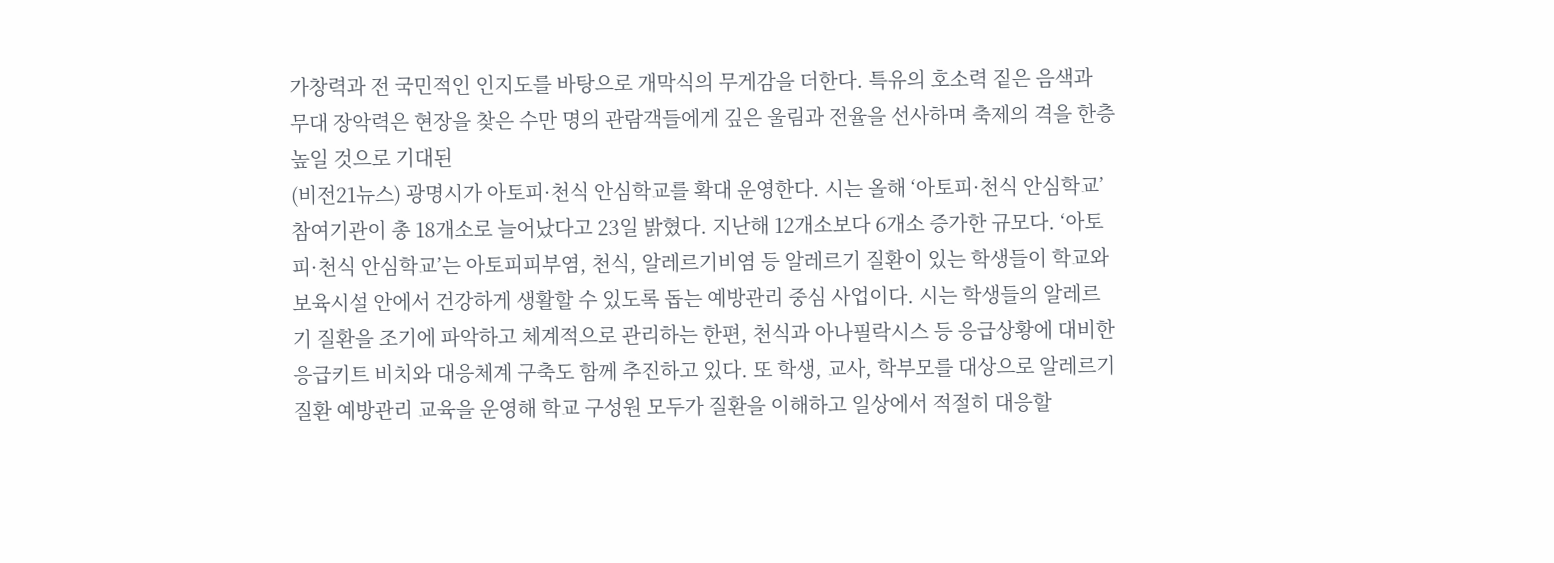가창력과 전 국민적인 인지도를 바탕으로 개막식의 무게감을 더한다. 특유의 호소력 짙은 음색과 무대 장악력은 현장을 찾은 수만 명의 관람객들에게 깊은 울림과 전율을 선사하며 축제의 격을 한층 높일 것으로 기대된
(비전21뉴스) 광명시가 아토피·천식 안심학교를 확대 운영한다. 시는 올해 ‘아토피·천식 안심학교’ 참여기관이 총 18개소로 늘어났다고 23일 밝혔다. 지난해 12개소보다 6개소 증가한 규모다. ‘아토피·천식 안심학교’는 아토피피부염, 천식, 알레르기비염 등 알레르기 질환이 있는 학생들이 학교와 보육시설 안에서 건강하게 생활할 수 있도록 돕는 예방관리 중심 사업이다. 시는 학생들의 알레르기 질환을 조기에 파악하고 체계적으로 관리하는 한편, 천식과 아나필락시스 등 응급상황에 대비한 응급키트 비치와 대응체계 구축도 함께 추진하고 있다. 또 학생, 교사, 학부모를 대상으로 알레르기 질환 예방관리 교육을 운영해 학교 구성원 모두가 질환을 이해하고 일상에서 적절히 대응할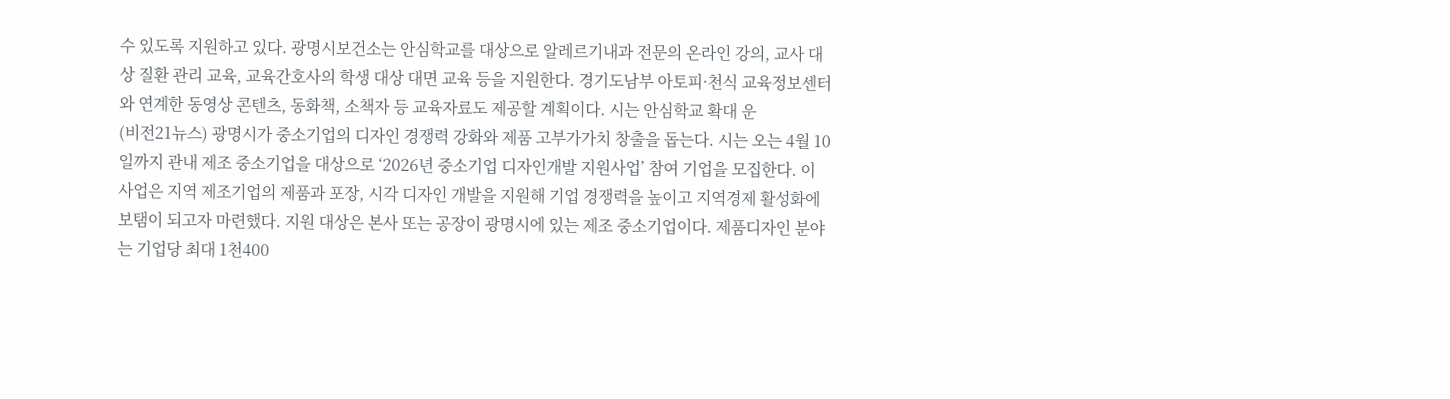수 있도록 지원하고 있다. 광명시보건소는 안심학교를 대상으로 알레르기내과 전문의 온라인 강의, 교사 대상 질환 관리 교육, 교육간호사의 학생 대상 대면 교육 등을 지원한다. 경기도남부 아토피·천식 교육정보센터와 연계한 동영상 콘텐츠, 동화책, 소책자 등 교육자료도 제공할 계획이다. 시는 안심학교 확대 운
(비전21뉴스) 광명시가 중소기업의 디자인 경쟁력 강화와 제품 고부가가치 창출을 돕는다. 시는 오는 4월 10일까지 관내 제조 중소기업을 대상으로 ‘2026년 중소기업 디자인개발 지원사업’ 참여 기업을 모집한다. 이 사업은 지역 제조기업의 제품과 포장, 시각 디자인 개발을 지원해 기업 경쟁력을 높이고 지역경제 활성화에 보탬이 되고자 마련했다. 지원 대상은 본사 또는 공장이 광명시에 있는 제조 중소기업이다. 제품디자인 분야는 기업당 최대 1천400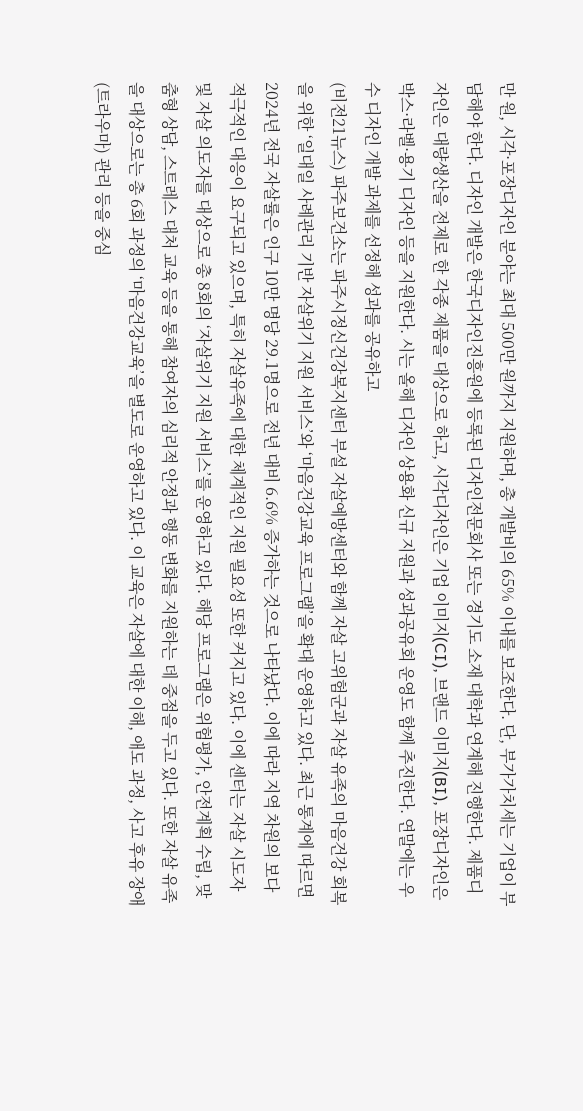만 원, 시각·포장디자인 분야는 최대 500만 원까지 지원하며, 총 개발비의 65% 이내를 보조한다. 단, 부가가치세는 기업이 부담해야 한다. 디자인 개발은 한국디자인진흥원에 등록된 디자인전문회사 또는 경기도 소재 대학과 연계해 진행한다. 제품디자인은 대량생산을 전제로 한 각종 제품을 대상으로 하고, 시각디자인은 기업 이미지(CI), 브랜드 이미지(BI), 포장디자인은 박스·라벨·용기 디자인 등을 지원한다. 시는 올해 디자인 상용화 신규 지원과 성과공유회 운영도 함께 추진한다. 연말에는 우수 디자인 개발 과제를 선정해 성과를 공유하고
(비전21뉴스) 파주보건소는 파주시정신건강복지센터 부설 자살예방센터와 함께 자살 고위험군과 자살 유족의 마음건강 회복을 위한 ‘일대일 사례관리 기반 자살위기 지원 서비스’와 ‘마음건강교육 프로그램’을 확대 운영하고 있다. 최근 통계에 따르면 2024년 전국 자살률은 인구 10만 명당 29.1명으로 전년 대비 6.6% 증가하는 것으로 나타났다. 이에 따라 지역 차원의 보다 적극적인 대응이 요구되고 있으며, 특히 자살유족에 대한 체계적인 지원 필요성 또한 커지고 있다. 이에 센터는 자살 시도자 및 자살 의도자를 대상으로 총 8회의 ‘자살위기 지원 서비스’를 운영하고 있다. 해당 프로그램은 위험평가, 안전계획 수립, 맞춤형 상담, 스트레스 대처 교육 등을 통해 참여자의 심리적 안정과 행동 변화를 지원하는 데 중점을 두고 있다. 또한 자살 유족을 대상으로는 총 6회 과정의 ‘마음건강교육’을 별도로 운영하고 있다. 이 교육은 자살에 대한 이해, 애도 과정, 사고 후유 장애(트라우마) 관리 등을 중심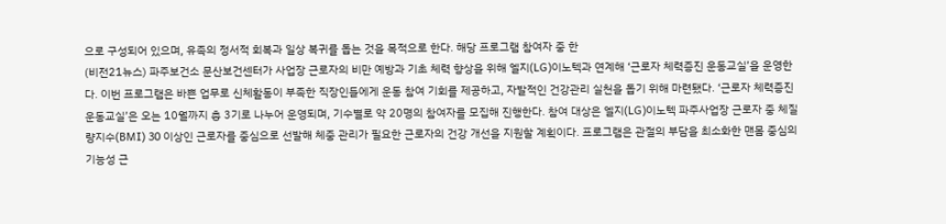으로 구성되어 있으며, 유족의 정서적 회복과 일상 복귀를 돕는 것을 목적으로 한다. 해당 프로그램 참여자 중 한
(비전21뉴스) 파주보건소 문산보건센터가 사업장 근로자의 비만 예방과 기초 체력 향상을 위해 엘지(LG)이노텍과 연계해 ‘근로자 체력증진 운동교실’을 운영한다. 이번 프로그램은 바쁜 업무로 신체활동이 부족한 직장인들에게 운동 참여 기회를 제공하고, 자발적인 건강관리 실천을 돕기 위해 마련됐다. ‘근로자 체력증진 운동교실’은 오는 10월까지 총 3기로 나누어 운영되며, 기수별로 약 20명의 참여자를 모집해 진행한다. 참여 대상은 엘지(LG)이노텍 파주사업장 근로자 중 체질량지수(BMI) 30 이상인 근로자를 중심으로 선발해 체중 관리가 필요한 근로자의 건강 개선을 지원할 계획이다. 프로그램은 관절의 부담을 최소화한 맨몸 중심의 기능성 근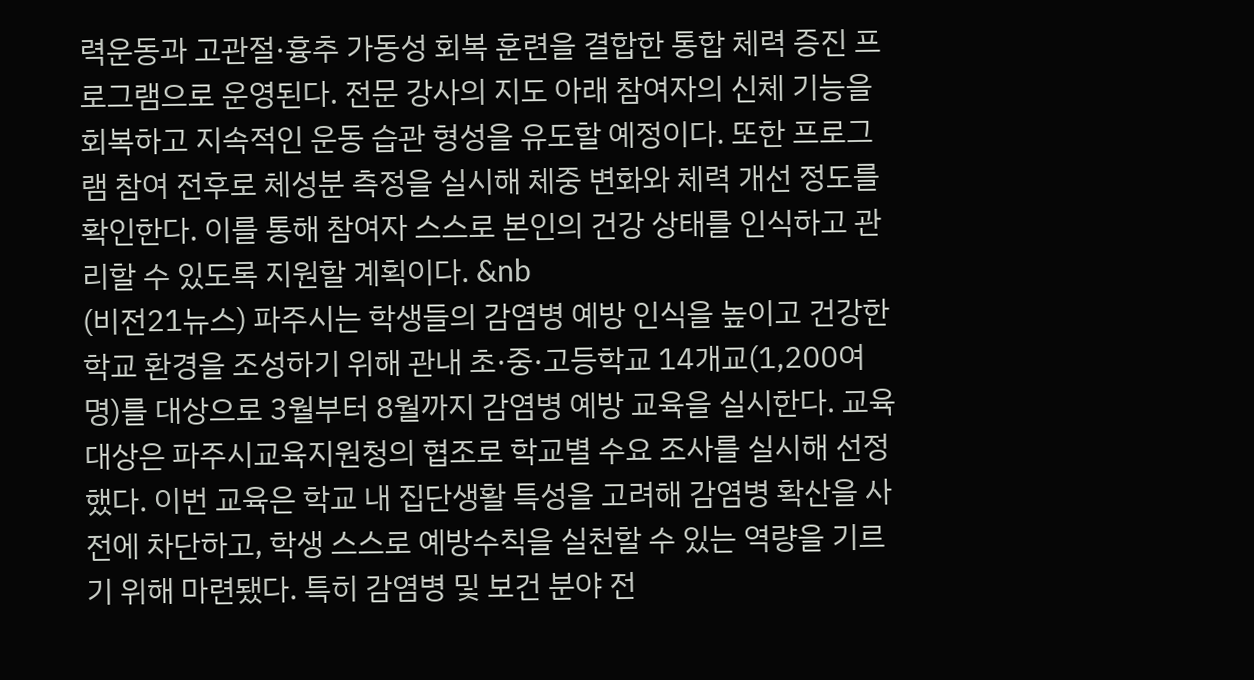력운동과 고관절·흉추 가동성 회복 훈련을 결합한 통합 체력 증진 프로그램으로 운영된다. 전문 강사의 지도 아래 참여자의 신체 기능을 회복하고 지속적인 운동 습관 형성을 유도할 예정이다. 또한 프로그램 참여 전후로 체성분 측정을 실시해 체중 변화와 체력 개선 정도를 확인한다. 이를 통해 참여자 스스로 본인의 건강 상태를 인식하고 관리할 수 있도록 지원할 계획이다. &nb
(비전21뉴스) 파주시는 학생들의 감염병 예방 인식을 높이고 건강한 학교 환경을 조성하기 위해 관내 초·중·고등학교 14개교(1,200여 명)를 대상으로 3월부터 8월까지 감염병 예방 교육을 실시한다. 교육 대상은 파주시교육지원청의 협조로 학교별 수요 조사를 실시해 선정했다. 이번 교육은 학교 내 집단생활 특성을 고려해 감염병 확산을 사전에 차단하고, 학생 스스로 예방수칙을 실천할 수 있는 역량을 기르기 위해 마련됐다. 특히 감염병 및 보건 분야 전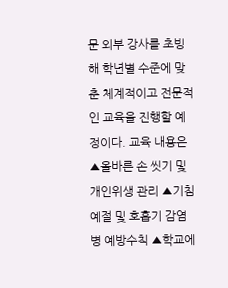문 외부 강사를 초빙해 학년별 수준에 맞춘 체계적이고 전문적인 교육을 진행할 예정이다. 교육 내용은 ▲올바른 손 씻기 및 개인위생 관리 ▲기침예절 및 호흡기 감염병 예방수칙 ▲학교에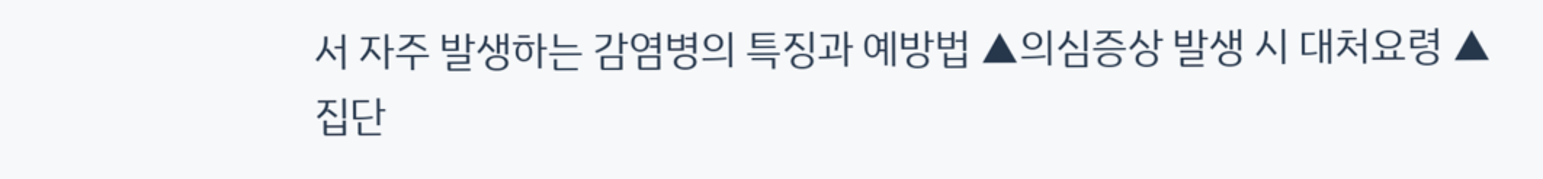서 자주 발생하는 감염병의 특징과 예방법 ▲의심증상 발생 시 대처요령 ▲집단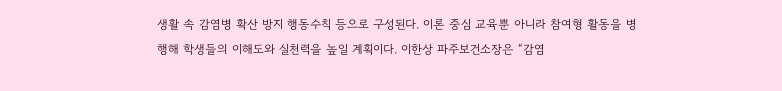생활 속 감염병 확산 방지 행동수칙 등으로 구성된다. 이론 중심 교육뿐 아니라 참여형 활동을 병행해 학생들의 이해도와 실천력을 높일 계획이다. 이한상 파주보건소장은 “감염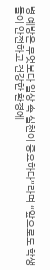병 예방은 무엇보다 일상 속 실천이 중요하다”라며 “앞으로도 학생들이 안전하고 건강한 환경에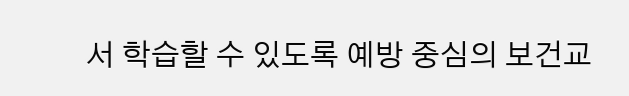서 학습할 수 있도록 예방 중심의 보건교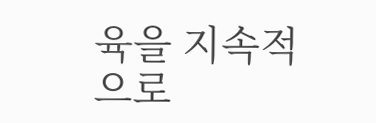육을 지속적으로